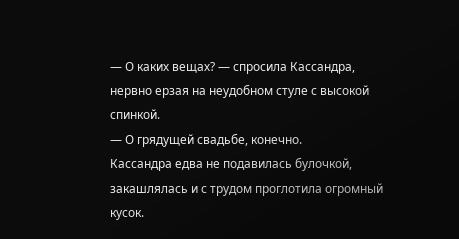— О каких вещах? — спросила Кассандра, нервно ерзая на неудобном стуле с высокой спинкой.
— О грядущей свадьбе, конечно.
Кассандра едва не подавилась булочкой, закашлялась и с трудом проглотила огромный кусок.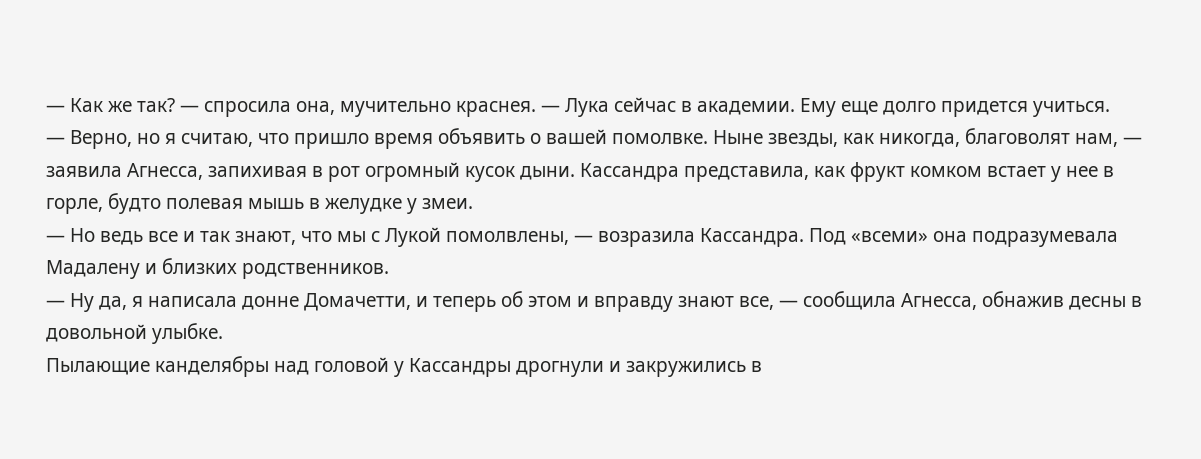— Как же так? — спросила она, мучительно краснея. — Лука сейчас в академии. Ему еще долго придется учиться.
— Верно, но я считаю, что пришло время объявить о вашей помолвке. Ныне звезды, как никогда, благоволят нам, — заявила Агнесса, запихивая в рот огромный кусок дыни. Кассандра представила, как фрукт комком встает у нее в горле, будто полевая мышь в желудке у змеи.
— Но ведь все и так знают, что мы с Лукой помолвлены, — возразила Кассандра. Под «всеми» она подразумевала Мадалену и близких родственников.
— Ну да, я написала донне Домачетти, и теперь об этом и вправду знают все, — сообщила Агнесса, обнажив десны в довольной улыбке.
Пылающие канделябры над головой у Кассандры дрогнули и закружились в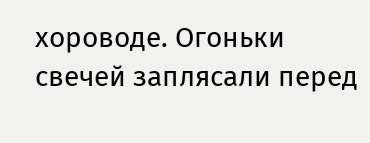хороводе. Огоньки свечей заплясали перед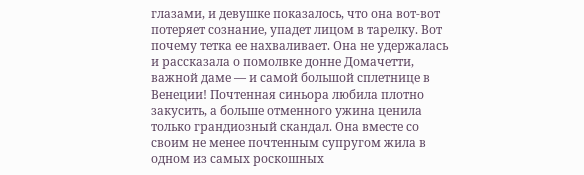глазами, и девушке показалось, что она вот-вот потеряет сознание, упадет лицом в тарелку. Вот почему тетка ее нахваливает. Она не удержалась и рассказала о помолвке донне Домачетти, важной даме — и самой большой сплетнице в Венеции! Почтенная синьора любила плотно закусить, а больше отменного ужина ценила только грандиозный скандал. Она вместе со своим не менее почтенным супругом жила в одном из самых роскошных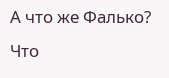А что же Фалько? Что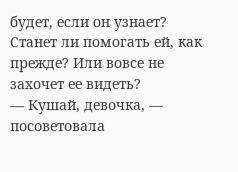будет, если он узнает? Станет ли помогать ей, как прежде? Или вовсе не захочет ее видеть?
— Кушай, девочка, — посоветовала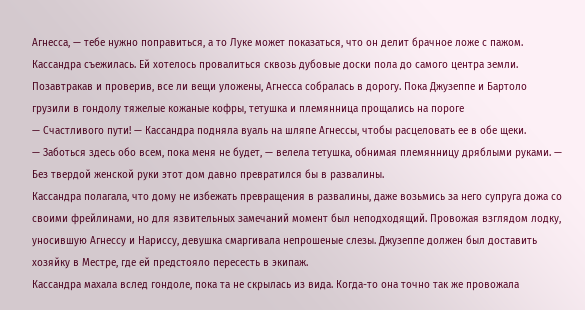Агнесса, — тебе нужно поправиться, а то Луке может показаться, что он делит брачное ложе с пажом.
Кассандра съежилась. Ей хотелось провалиться сквозь дубовые доски пола до самого центра земли.
Позавтракав и проверив, все ли вещи уложены, Агнесса собралась в дорогу. Пока Джузеппе и Бартоло грузили в гондолу тяжелые кожаные кофры, тетушка и племянница прощались на пороге
— Счастливого пути! — Кассандра подняла вуаль на шляпе Агнессы, чтобы расцеловать ее в обе щеки.
— Заботься здесь обо всем, пока меня не будет, — велела тетушка, обнимая племянницу дряблыми руками. — Без твердой женской руки этот дом давно превратился бы в развалины.
Кассандра полагала, что дому не избежать превращения в развалины, даже возьмись за него супруга дожа со своими фрейлинами, но для язвительных замечаний момент был неподходящий. Провожая взглядом лодку, уносившую Агнессу и Нариссу, девушка смаргивала непрошеные слезы. Джузеппе должен был доставить хозяйку в Местре, где ей предстояло пересесть в экипаж.
Кассандра махала вслед гондоле, пока та не скрылась из вида. Когда-то она точно так же провожала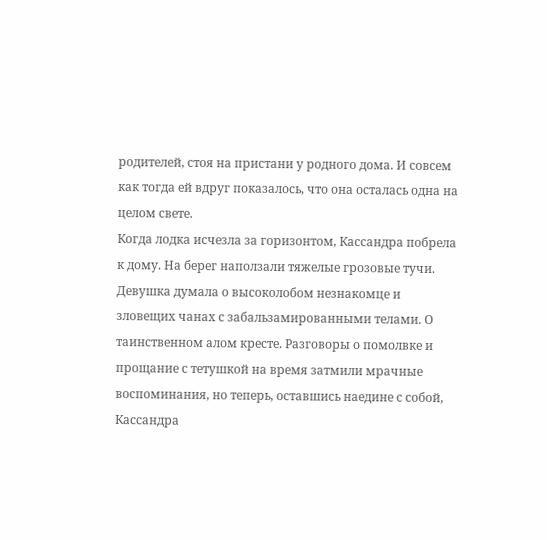родителей, стоя на пристани у родного дома. И совсем как тогда ей вдруг показалось, что она осталась одна на целом свете.
Когда лодка исчезла за горизонтом, Кассандра побрела к дому. На берег наползали тяжелые грозовые тучи. Девушка думала о высоколобом незнакомце и зловещих чанах с забальзамированными телами. О таинственном алом кресте. Разговоры о помолвке и прощание с тетушкой на время затмили мрачные воспоминания, но теперь, оставшись наедине с собой, Кассандра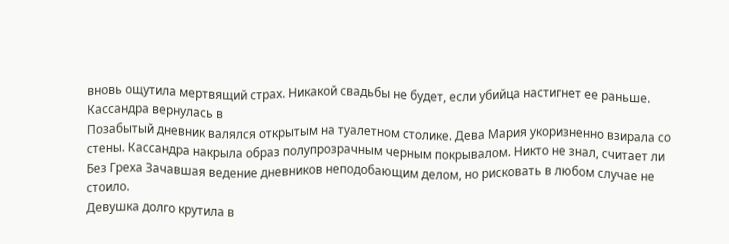вновь ощутила мертвящий страх. Никакой свадьбы не будет, если убийца настигнет ее раньше.
Кассандра вернулась в
Позабытый дневник валялся открытым на туалетном столике. Дева Мария укоризненно взирала со стены. Кассандра накрыла образ полупрозрачным черным покрывалом. Никто не знал, считает ли Без Греха Зачавшая ведение дневников неподобающим делом, но рисковать в любом случае не стоило.
Девушка долго крутила в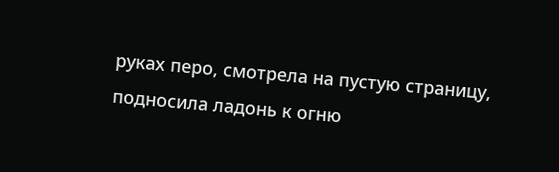руках перо, смотрела на пустую страницу, подносила ладонь к огню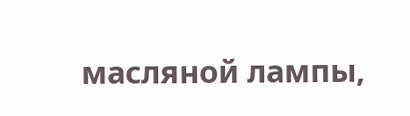масляной лампы,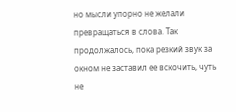но мысли упорно не желали превращаться в слова. Так продолжалось, пока резкий звук за окном не заставил ее вскочить, чуть не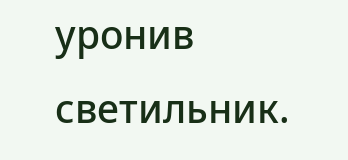уронив светильник.